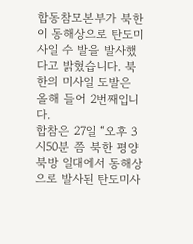합동참모본부가 북한이 동해상으로 탄도미사일 수 발을 발사했다고 밝혔습니다. 북한의 미사일 도발은 올해 들어 2번째입니다.
합참은 27일 “오후 3시50분 쯤 북한 평양 북방 일대에서 동해상으로 발사된 탄도미사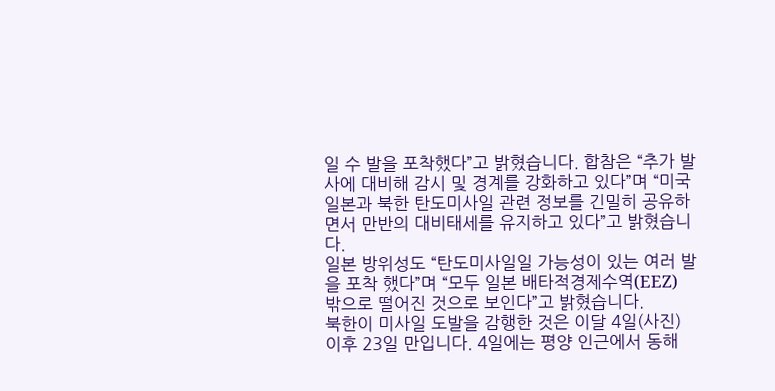일 수 발을 포착했다”고 밝혔습니다. 합참은 “추가 발사에 대비해 감시 및 경계를 강화하고 있다”며 “미국 일본과 북한 탄도미사일 관련 정보를 긴밀히 공유하면서 만반의 대비태세를 유지하고 있다”고 밝혔습니다.
일본 방위성도 “탄도미사일일 가능성이 있는 여러 발을 포착 했다”며 “모두 일본 배타적경제수역(EEZ) 밖으로 떨어진 것으로 보인다”고 밝혔습니다.
북한이 미사일 도발을 감행한 것은 이달 4일(사진) 이후 23일 만입니다. 4일에는 평양 인근에서 동해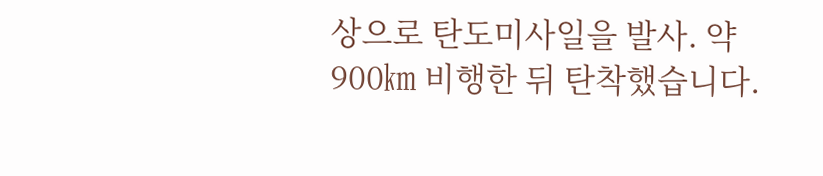상으로 탄도미사일을 발사. 약 900㎞ 비행한 뒤 탄착했습니다.